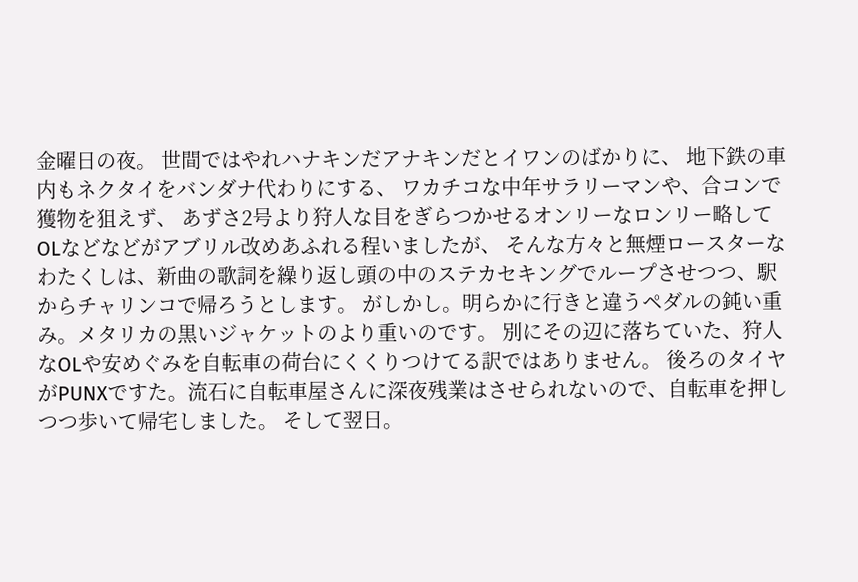金曜日の夜。 世間ではやれハナキンだアナキンだとイワンのばかりに、 地下鉄の車内もネクタイをバンダナ代わりにする、 ワカチコな中年サラリーマンや、合コンで獲物を狙えず、 あずさ2号より狩人な目をぎらつかせるオンリーなロンリー略してOLなどなどがアブリル改めあふれる程いましたが、 そんな方々と無煙ロースターなわたくしは、新曲の歌詞を繰り返し頭の中のステカセキングでループさせつつ、駅からチャリンコで帰ろうとします。 がしかし。明らかに行きと違うペダルの鈍い重み。メタリカの黒いジャケットのより重いのです。 別にその辺に落ちていた、狩人なOLや安めぐみを自転車の荷台にくくりつけてる訳ではありません。 後ろのタイヤがPUNXですた。流石に自転車屋さんに深夜残業はさせられないので、自転車を押しつつ歩いて帰宅しました。 そして翌日。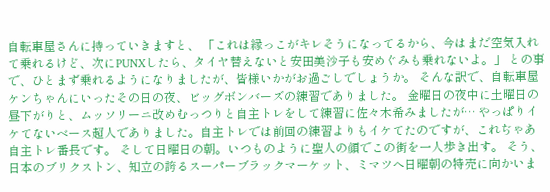自転車屋さんに持っていきますと、 「これは縁っこがキレそうになってるから、今はまだ空気入れて乗れるけど、次にPUNXしたら、タイヤ替えないと安田美沙子も安めぐみも乗れないよ。」 との事で、ひとまず乗れるようになりましたが、皆様いかがお過ごしでしょうか。 そんな訳で、自転車屋ケンちゃんにいったその日の夜、ビッグボンバーズの練習でありました。 金曜日の夜中に土曜日の昼下がりと、ムッソリーニ改めむっつりと自主トレをして練習に佐々木希みましたが… やっぱりイケてないベース超人でありました。自主トレでは前回の練習よりもイケてたのですが、これぢゃあ自主トレ番長です。 そして日曜日の朝。いつものように聖人の顔でこの街を一人歩き出す。 そう、日本のブリクストン、知立の誇るスーパーブラックマーケット、ミマツへ日曜朝の特売に向かいま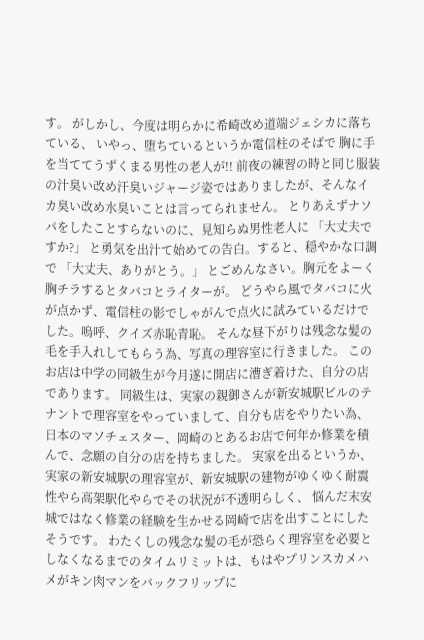す。 がしかし、今度は明らかに希崎改め道端ジェシカに落ちている、 いやっ、堕ちているというか電信柱のそばで 胸に手を当ててうずくまる男性の老人が!! 前夜の練習の時と同じ服装の汁臭い改め汗臭いジャージ姿ではありましたが、そんなイカ臭い改め水臭いことは言ってられません。 とりあえずナソパをしたことすらないのに、見知らぬ男性老人に 「大丈夫ですか?」 と勇気を出汁て始めての告白。すると、穏やかな口調で 「大丈夫、ありがとう。」 とごめんなさい。胸元をよーく胸チラするとタバコとライターが。 どうやら風でタバコに火が点かず、電信柱の影でしゃがんで点火に試みているだけでした。嗚呼、クイズ赤恥青恥。 そんな昼下がりは残念な髪の毛を手入れしてもらう為、写真の理容室に行きました。 このお店は中学の同級生が今月遂に開店に漕ぎ着けた、自分の店であります。 同級生は、実家の親御さんが新安城駅ビルのテナントで理容室をやっていまして、自分も店をやりたい為、 日本のマソチェスター、岡崎のとあるお店で何年か修業を積んで、念願の自分の店を持ちました。 実家を出るというか、実家の新安城駅の理容室が、新安城駅の建物がゆくゆく耐震性やら高架駅化やらでその状況が不透明らしく、 悩んだ末安城ではなく修業の経験を生かせる岡崎で店を出すことにしたそうです。 わたくしの残念な髪の毛が恐らく理容室を必要としなくなるまでのタイムリミットは、もはやプリンスカメハメがキン肉マンをバックフリップに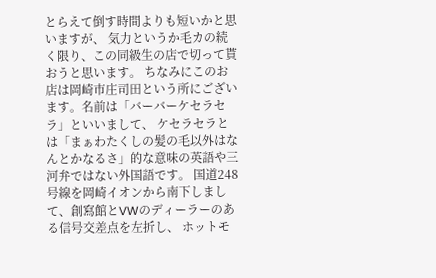とらえて倒す時間よりも短いかと思いますが、 気力というか毛カの続く限り、この同級生の店で切って貰おうと思います。 ちなみにこのお店は岡崎市庄司田という所にございます。名前は「バーバーケセラセラ」といいまして、 ケセラセラとは「まぁわたくしの髪の毛以外はなんとかなるさ」的な意味の英語や三河弁ではない外国語です。 国道248号線を岡崎イオンから南下しまして、創寫館とVWのディーラーのある信号交差点を左折し、 ホットモ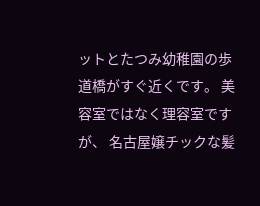ットとたつみ幼稚園の歩道橋がすぐ近くです。 美容室ではなく理容室ですが、 名古屋嬢チックな髪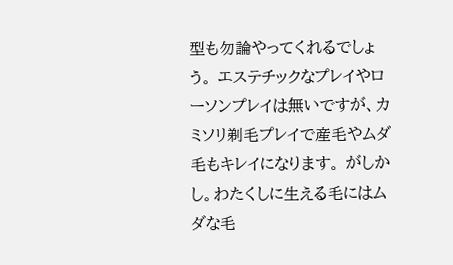型も勿論やってくれるでしょう。 エステチックなプレイやローソンプレイは無いですが、カミソリ剃毛プレイで産毛やムダ毛もキレイになります。 がしかし。わたくしに生える毛にはムダな毛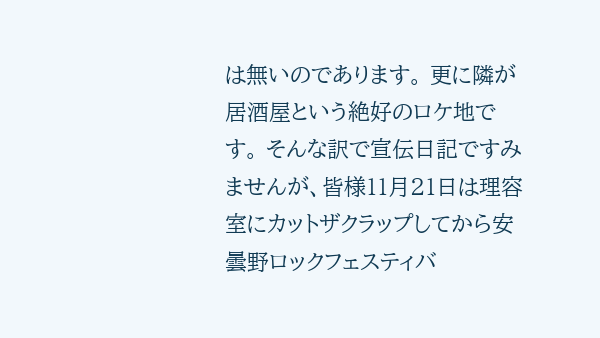は無いのであります。 更に隣が居酒屋という絶好のロケ地です。 そんな訳で宣伝日記ですみませんが、皆様11月21日は理容室にカットザクラップしてから安曇野ロックフェスティバ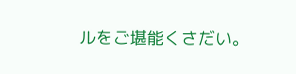ルをご堪能くさだい。